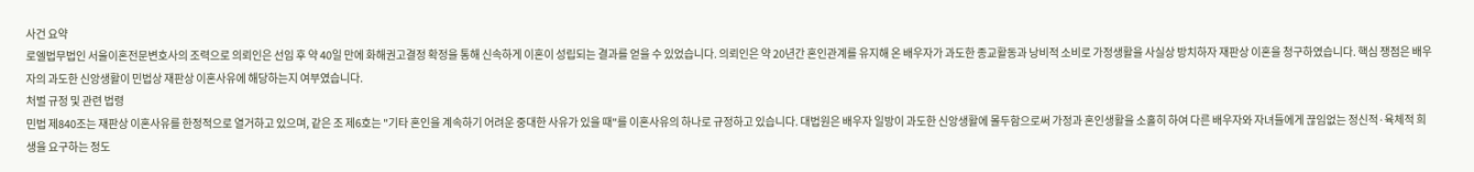사건 요약
로엘법무법인 서울이혼전문변호사의 조력으로 의뢰인은 선임 후 약 40일 만에 화해권고결정 확정을 통해 신속하게 이혼이 성립되는 결과를 얻을 수 있었습니다. 의뢰인은 약 20년간 혼인관계를 유지해 온 배우자가 과도한 종교활동과 낭비적 소비로 가정생활을 사실상 방치하자 재판상 이혼을 청구하였습니다. 핵심 쟁점은 배우자의 과도한 신앙생활이 민법상 재판상 이혼사유에 해당하는지 여부였습니다.
처벌 규정 및 관련 법령
민법 제840조는 재판상 이혼사유를 한정적으로 열거하고 있으며, 같은 조 제6호는 "기타 혼인을 계속하기 어려운 중대한 사유가 있을 때"를 이혼사유의 하나로 규정하고 있습니다. 대법원은 배우자 일방이 과도한 신앙생활에 몰두함으로써 가정과 혼인생활을 소홀히 하여 다른 배우자와 자녀들에게 끊임없는 정신적·육체적 희생을 요구하는 정도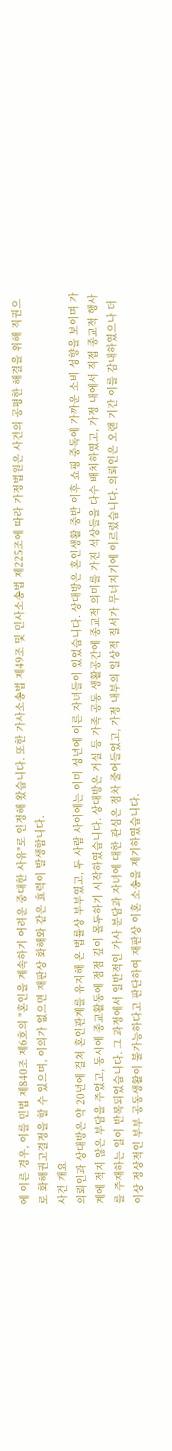에 이른 경우, 이를 민법 제840조 제6호의 "혼인을 계속하기 어려운 중대한 사유"로 인정해 왔습니다. 또한 가사소송법 제49조 및 민사소송법 제225조에 따라 가정법원은 사건의 공평한 해결을 위해 직권으로 화해권고결정을 할 수 있으며, 이의가 없으면 재판상 화해와 같은 효력이 발생합니다.
사건 개요
의뢰인과 상대방은 약 20년에 걸쳐 혼인관계를 유지해 온 법률상 부부였고, 두 사람 사이에는 이미 성년에 이른 자녀들이 있었습니다. 상대방은 혼인생활 중반 이후 쇼핑 중독에 가까운 소비 성향을 보이며 가계에 적지 않은 부담을 주었고, 동시에 종교활동에 점점 깊이 몰두하기 시작하였습니다. 상대방은 거실 등 가족 공동 생활공간에 종교적 의미를 가진 석상들을 다수 배치하였고, 가정 내에서 직접 종교적 행사를 주재하는 일이 반복되었습니다. 그 과정에서 일반적인 가사 분담과 자녀에 대한 관심은 점차 줄어들었고, 가정 내부의 일상적 질서가 무너지기에 이르렀습니다. 의뢰인은 오랜 기간 이를 감내하였으나 더 이상 정상적인 부부 공동생활이 불가능하다고 판단하여 재판상 이혼 소송을 제기하였습니다.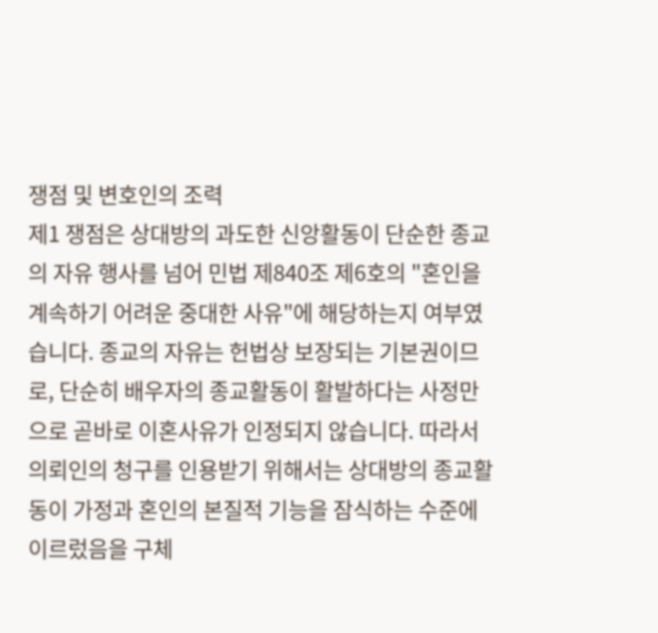쟁점 및 변호인의 조력
제1 쟁점은 상대방의 과도한 신앙활동이 단순한 종교의 자유 행사를 넘어 민법 제840조 제6호의 "혼인을 계속하기 어려운 중대한 사유"에 해당하는지 여부였습니다. 종교의 자유는 헌법상 보장되는 기본권이므로, 단순히 배우자의 종교활동이 활발하다는 사정만으로 곧바로 이혼사유가 인정되지 않습니다. 따라서 의뢰인의 청구를 인용받기 위해서는 상대방의 종교활동이 가정과 혼인의 본질적 기능을 잠식하는 수준에 이르렀음을 구체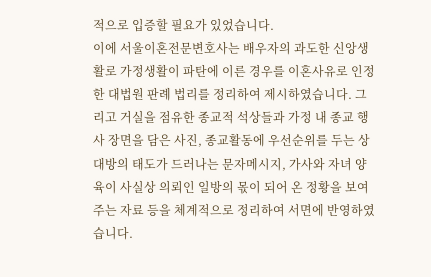적으로 입증할 필요가 있었습니다.
이에 서울이혼전문변호사는 배우자의 과도한 신앙생활로 가정생활이 파탄에 이른 경우를 이혼사유로 인정한 대법원 판례 법리를 정리하여 제시하였습니다. 그리고 거실을 점유한 종교적 석상들과 가정 내 종교 행사 장면을 담은 사진, 종교활동에 우선순위를 두는 상대방의 태도가 드러나는 문자메시지, 가사와 자녀 양육이 사실상 의뢰인 일방의 몫이 되어 온 정황을 보여주는 자료 등을 체계적으로 정리하여 서면에 반영하였습니다.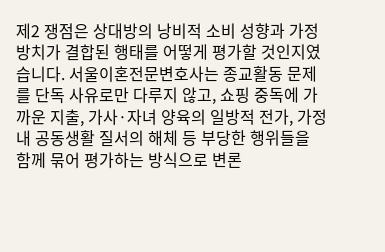제2 쟁점은 상대방의 낭비적 소비 성향과 가정 방치가 결합된 행태를 어떻게 평가할 것인지였습니다. 서울이혼전문변호사는 종교활동 문제를 단독 사유로만 다루지 않고, 쇼핑 중독에 가까운 지출, 가사·자녀 양육의 일방적 전가, 가정 내 공동생활 질서의 해체 등 부당한 행위들을 함께 묶어 평가하는 방식으로 변론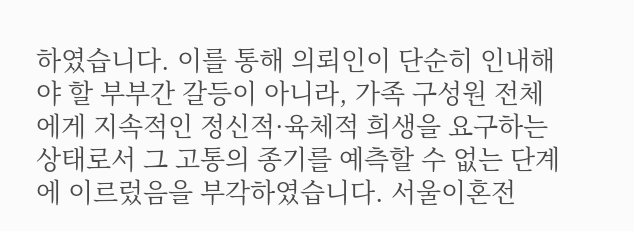하였습니다. 이를 통해 의뢰인이 단순히 인내해야 할 부부간 갈등이 아니라, 가족 구성원 전체에게 지속적인 정신적·육체적 희생을 요구하는 상태로서 그 고통의 종기를 예측할 수 없는 단계에 이르렀음을 부각하였습니다. 서울이혼전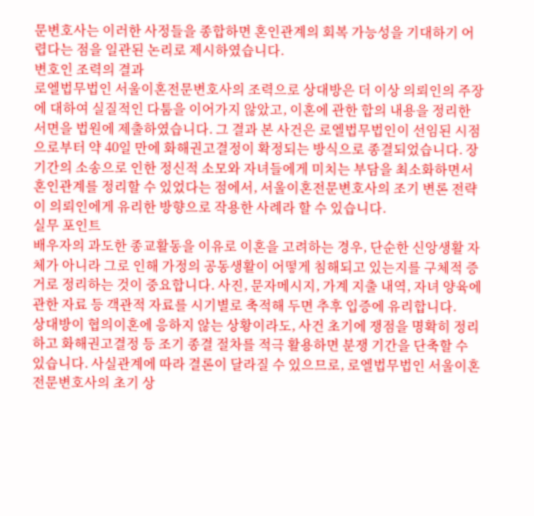문변호사는 이러한 사정들을 종합하면 혼인관계의 회복 가능성을 기대하기 어렵다는 점을 일관된 논리로 제시하였습니다.
변호인 조력의 결과
로엘법무법인 서울이혼전문변호사의 조력으로 상대방은 더 이상 의뢰인의 주장에 대하여 실질적인 다툼을 이어가지 않았고, 이혼에 관한 합의 내용을 정리한 서면을 법원에 제출하였습니다. 그 결과 본 사건은 로엘법무법인이 선임된 시점으로부터 약 40일 만에 화해권고결정이 확정되는 방식으로 종결되었습니다. 장기간의 소송으로 인한 정신적 소모와 자녀들에게 미치는 부담을 최소화하면서 혼인관계를 정리할 수 있었다는 점에서, 서울이혼전문변호사의 조기 변론 전략이 의뢰인에게 유리한 방향으로 작용한 사례라 할 수 있습니다.
실무 포인트
배우자의 과도한 종교활동을 이유로 이혼을 고려하는 경우, 단순한 신앙생활 자체가 아니라 그로 인해 가정의 공동생활이 어떻게 침해되고 있는지를 구체적 증거로 정리하는 것이 중요합니다. 사진, 문자메시지, 가계 지출 내역, 자녀 양육에 관한 자료 등 객관적 자료를 시기별로 축적해 두면 추후 입증에 유리합니다.
상대방이 협의이혼에 응하지 않는 상황이라도, 사건 초기에 쟁점을 명확히 정리하고 화해권고결정 등 조기 종결 절차를 적극 활용하면 분쟁 기간을 단축할 수 있습니다. 사실관계에 따라 결론이 달라질 수 있으므로, 로엘법무법인 서울이혼전문변호사의 초기 상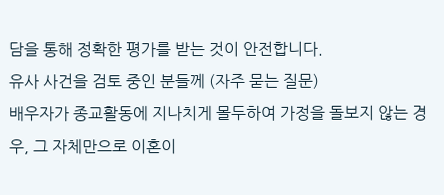담을 통해 정확한 평가를 받는 것이 안전합니다.
유사 사건을 검토 중인 분들께 (자주 묻는 질문)
배우자가 종교활동에 지나치게 몰두하여 가정을 돌보지 않는 경우, 그 자체만으로 이혼이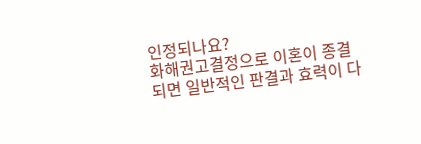인정되나요?
화해권고결정으로 이혼이 종결되면 일반적인 판결과 효력이 다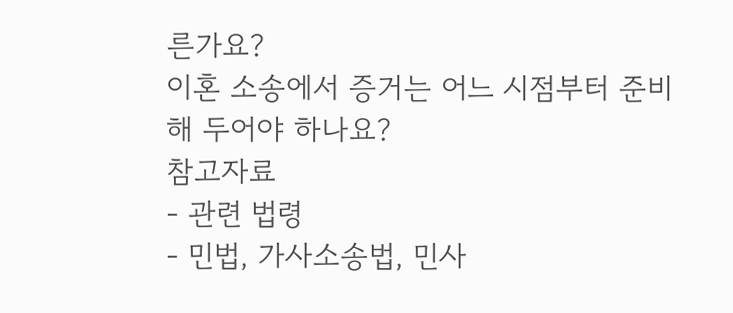른가요?
이혼 소송에서 증거는 어느 시점부터 준비해 두어야 하나요?
참고자료
- 관련 법령
- 민법, 가사소송법, 민사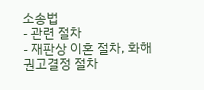소송법
- 관련 절차
- 재판상 이혼 절차, 화해권고결정 절차